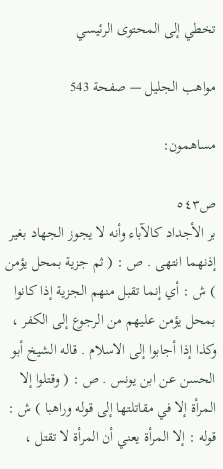تخطي إلى المحتوى الرئيسي

مواهب الجليل — صفحة 543

مساهمون:

ص٥٤٣
بر الأجداد كالآباء وأنه لا يجوز الجهاد بغير إذنهما انتهى . ص : ( ثم جزية بمحل يؤمن ) ش : أي إنما تقبل منهم الجزية إذا كانوا بمحل يؤمن عليهم من الرجوع إلى الكفر ، وكذا إذا أجابوا إلى الاسلام . قاله الشيخ أبو الحسن عن ابن يونس . ص : ( وقتلوا إلا المرأة إلا في مقاتلتها إلى قوله وراهبا ) ش : قوله : إلا المرأة يعني أن المرأة لا تقتل ،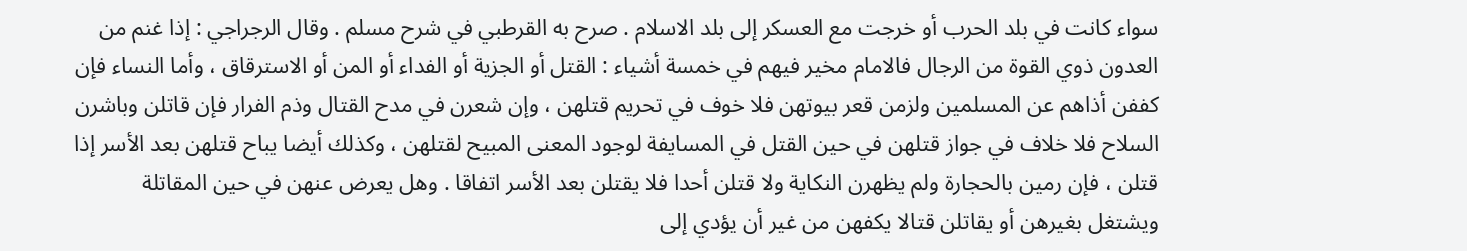سواء كانت في بلد الحرب أو خرجت مع العسكر إلى بلد الاسلام . صرح به القرطبي في شرح مسلم . وقال الرجراجي : إذا غنم من العدون ذوي القوة من الرجال فالامام مخير فيهم في خمسة أشياء : القتل أو الجزية أو الفداء أو المن أو الاسترقاق ، وأما النساء فإن كففن أذاهم عن المسلمين ولزمن قعر بيوتهن فلا خوف في تحريم قتلهن ، وإن شعرن في مدح القتال وذم الفرار فإن قاتلن وباشرن السلاح فلا خلاف في جواز قتلهن في حين القتل في المسايفة لوجود المعنى المبيح لقتلهن ، وكذلك أيضا يباح قتلهن بعد الأسر إذا قتلن ، فإن رمين بالحجارة ولم يظهرن النكاية ولا قتلن أحدا فلا يقتلن بعد الأسر اتفاقا . وهل يعرض عنهن في حين المقاتلة ويشتغل بغيرهن أو يقاتلن قتالا يكفهن من غير أن يؤدي إلى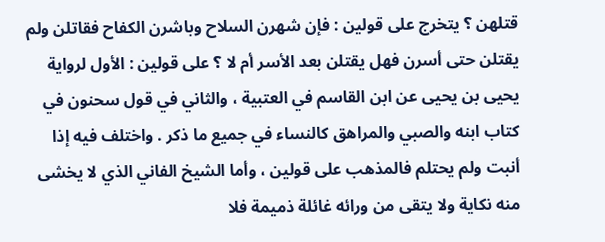قتلهن ؟ يتخرج على قولين : فإن شهرن السلاح وباشرن الكفاح فقاتلن ولم يقتلن حتى أسرن فهل يقتلن بعد الأسر أم لا ؟ على قولين : الأول لرواية يحيى بن يحيى عن ابن القاسم في العتبية ، والثاني في قول سحنون في كتاب ابنه والصبي والمراهق كالنساء في جميع ما ذكر . واختلف فيه إذا أنبت ولم يحتلم فالمذهب على قولين ، وأما الشيخ الفاني الذي لا يخشى منه نكاية ولا يتقى من ورائه غائلة ذميمة فلا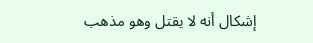إشكال أنه لا يقتل وهو مذهب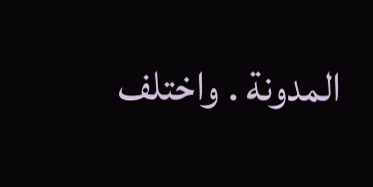المدونة . واختلف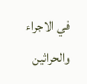في الاجراء والحراثين